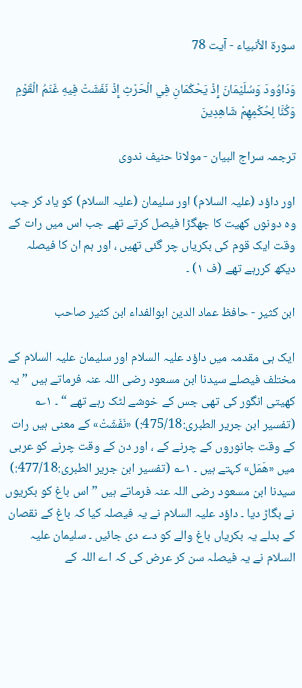سورة الأنبياء - آیت 78

وَدَاوُودَ وَسُلَيْمَانَ إِذْ يَحْكُمَانِ فِي الْحَرْثِ إِذْ نَفَشَتْ فِيهِ غَنَمُ الْقَوْمِ وَكُنَّا لِحُكْمِهِمْ شَاهِدِينَ

ترجمہ سراج البیان - مولانا حنیف ندوی

اور داؤد (علیہ السلام) اور سلیمان (علیہ السلام) کو یاد کر جب وہ دونوں کھیت کا جھگڑا فیصل کرتے تھے جب اس میں رات کے وقت ایک قوم کی بکریاں چر گئی تھیں ، اور ہم ان کا فیصلہ دیکھ کررہے تھے (ف ١) ۔

ابن کثیر - حافظ عماد الدین ابوالفداء ابن کثیر صاحب

ایک ہی مقدمہ میں داؤد علیہ السلام اور سلیمان علیہ السلام کے مختلف فیصلے سیدنا ابن مسعود رضی اللہ عنہ فرماتے ہیں ” یہ کھیتی انگور کی تھی جس کے خوشے لٹک رہے تھے “ ۔ ۱؎ (تفسیر ابن جریر الطبری:475/18:) «نَفَشَتْ» کے معنی ہیں رات کے وقت جانوروں کے چرنے کے ، اور دن کے وقت چرنے کو عربی میں «ھَمَل» کہتے ہیں ۔ ۱؎ (تفسیر ابن جریر الطبری:477/18:) سیدنا ابن مسعود رضی اللہ عنہ فرماتے ہیں ” اس باغ کو بکریوں نے بگاڑ دیا ۔ داؤد علیہ السلام نے یہ فیصلہ کیا کہ باغ کے نقصان کے بدلے یہ بکریاں باغ والے کو دے دی جائیں ۔ سلیمان علیہ السلام نے یہ فیصلہ سن کر عرض کی کہ اے اللہ کے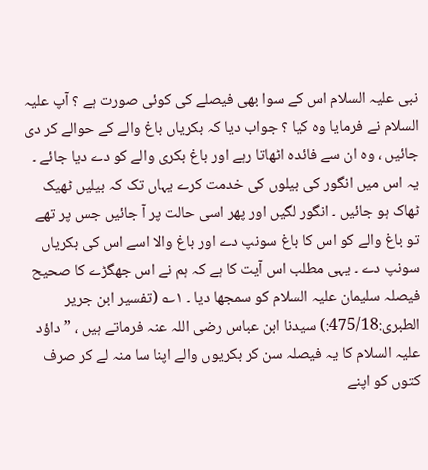نبی علیہ السلام اس کے سوا بھی فیصلے کی کوئی صورت ہے ؟ آپ علیہ السلام نے فرمایا وہ کیا ؟ جواب دیا کہ بکریاں باغ والے کے حوالے کر دی جائیں ، وہ ان سے فائدہ اٹھاتا رہے اور باغ بکری والے کو دے دیا جائے ۔ یہ اس میں انگور کی بیلوں کی خدمت کرے یہاں تک کہ بیلیں ٹھیک ٹھاک ہو جائیں ۔ انگور لگیں اور پھر اسی حالت پر آ جائیں جس پر تھے تو باغ والے کو اس کا باغ سونپ دے اور باغ والا اسے اس کی بکریاں سونپ دے ۔ یہی مطلب اس آیت کا ہے کہ ہم نے اس جھگڑے کا صحیح فیصلہ سلیمان علیہ السلام کو سمجھا دیا ۔ ۱؎ (تفسیر ابن جریر الطبری:475/18:) سیدنا ابن عباس رضی اللہ عنہ فرماتے ہیں ، ” داؤد علیہ السلام کا یہ فیصلہ سن کر بکریوں والے اپنا سا منہ لے کر صرف کتوں کو اپنے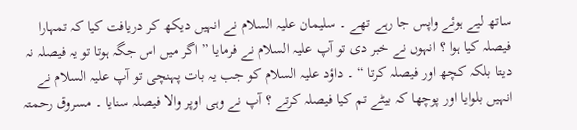ساتھ لیے ہوئے واپس جا رہے تھے ۔ سلیمان علیہ السلام نے انہیں دیکھ کر دریافت کیا کہ تمہارا فیصلہ کیا ہوا ؟ انہوں نے خبر دی تو آپ علیہ السلام نے فرمایا ” اگر میں اس جگہ ہوتا تو یہ فیصلہ نہ دیتا بلکہ کچھ اور فیصلہ کرتا “ ۔ داؤد علیہ السلام کو جب یہ بات پہنچی تو آپ علیہ السلام نے انہیں بلوایا اور پوچھا کہ بیٹے تم کیا فیصلہ کرتے ؟ آپ نے وہی اوپر والا فیصلہ سنایا ۔ مسروق رحمتہ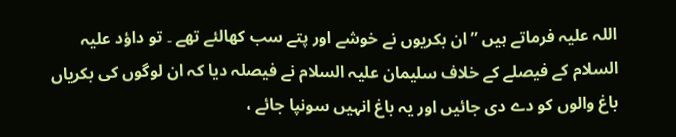اللہ علیہ فرماتے ہیں ” ان بکریوں نے خوشے اور پتے سب کھالئے تھے ۔ تو داؤد علیہ السلام کے فیصلے کے خلاف سلیمان علیہ السلام نے فیصلہ دیا کہ ان لوگوں کی بکریاں باغ والوں کو دے دی جائیں اور یہ باغ انہیں سونپا جائے ،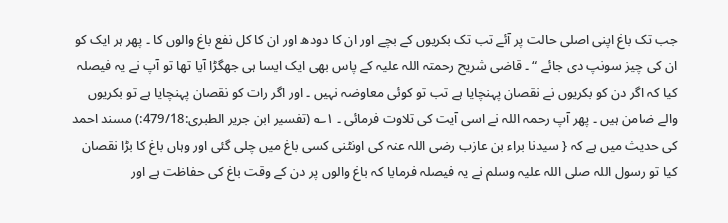جب تک باغ اپنی اصلی حالت پر آئے تب تک بکریوں کے بچے اور ان کا دودھ اور ان کا کل نفع باغ والوں کا ۔ پھر ہر ایک کو ان کی چیز سونپ دی جائے “ ۔ قاضی شریح رحمتہ اللہ علیہ کے پاس بھی ایک ایسا ہی جھگڑا آیا تھا تو آپ نے یہ فیصلہ کیا کہ اگر دن کو بکریوں نے نقصان پہنچایا ہے تب تو کوئی معاوضہ نہیں ۔ اور اگر رات کو نقصان پہنچایا ہے تو بکریوں والے ضامن ہیں ۔ پھر آپ رحمہ اللہ نے اسی آیت کی تلاوت فرمائی ۔ ۱؎ (تفسیر ابن جریر الطبری:479/18:) مسند احمد کی حدیث میں ہے کہ { سیدنا براء بن عازب رضی اللہ عنہ کی اونٹنی کسی باغ میں چلی گئی اور وہاں باغ کا بڑا نقصان کیا تو رسول اللہ صلی اللہ علیہ وسلم نے یہ فیصلہ فرمایا کہ باغ والوں پر دن کے وقت باغ کی حفاظت ہے اور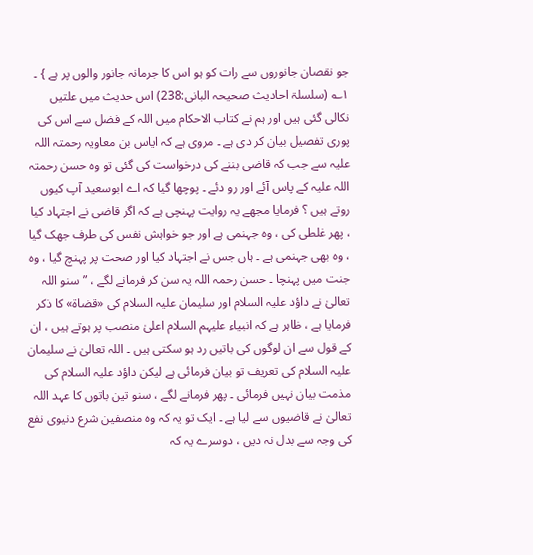جو نقصان جانوروں سے رات کو ہو اس کا جرمانہ جانور والوں پر ہے } ۔ ۱؎ (سلسلۃ احادیث صحیحہ البانی:238) اس حدیث میں علتیں نکالی گئی ہیں اور ہم نے کتاب الاحکام میں اللہ کے فضل سے اس کی پوری تفصیل بیان کر دی ہے ۔ مروی ہے کہ ایاس بن معاویہ رحمتہ اللہ علیہ سے جب کہ قاضی بننے کی درخواست کی گئی تو وہ حسن رحمتہ اللہ علیہ کے پاس آئے اور رو دئے ۔ پوچھا گیا کہ اے ابوسعید آپ کیوں روتے ہیں ؟ فرمایا مجھے یہ روایت پہنچی ہے کہ اگر قاضی نے اجتہاد کیا ، پھر غلطی کی ، وہ جہنمی ہے اور جو خواہش نفس کی طرف جھک گیا ، وہ بھی جہنمی ہے ۔ ہاں جس نے اجتہاد کیا اور صحت پر پہنچ گیا ، وہ جنت میں پہنچا ۔ حسن رحمہ اللہ یہ سن کر فرمانے لگے ، ” سنو اللہ تعالیٰ نے داؤد علیہ السلام اور سلیمان علیہ السلام کی «قضاۃ» کا ذکر فرمایا ہے ، ظاہر ہے کہ انبیاء علیہم السلام اعلیٰ منصب پر ہوتے ہیں ، ان کے قول سے ان لوگوں کی باتیں رد ہو سکتی ہیں ۔ اللہ تعالیٰ نے سلیمان علیہ السلام کی تعریف تو بیان فرمائی ہے لیکن داؤد علیہ السلام کی مذمت بیان نہیں فرمائی ۔ پھر فرمانے لگے ، سنو تین باتوں کا عہد اللہ تعالیٰ نے قاضیوں سے لیا ہے ۔ ایک تو یہ کہ وہ منصفین شرع دنیوی نفع کی وجہ سے بدل نہ دیں ، دوسرے یہ کہ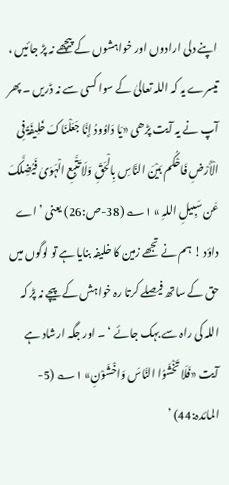اپنے دلی ارادوں اور خواہشوں کے پیچھے نہ پڑ جائیں ، تیسرے یہ کہ اللہ تعالیٰ کے سوا کسی سے نہ ڈریں ۔ پھر آپ نے یہ آیت پڑھی «یَا دَاوُودُ إِنَّا جَعَلْنَاکَ خَلِیفَۃً فِی الْأَرْضِ فَاحْکُم بَیْنَ النَّاسِ بِالْحَقِّ وَلَا تَتَّبِعِ الْہَوَیٰ فَیُضِلَّکَ عَن سَبِیلِ اللہِ » ۱؎ (38-ص:26) یعنی ’ اے داؤد ! ہم نے تجھے زمین کا خلیفہ بنایا ہے تو لوگوں میں حق کے ساتھ فیصلے کرتا رہ خواہش کے پیچے نہ پڑ کہ اللہ کی راہ سے بہک جائے ‘ ۔ اور جگہ ارشاد ہے آیت «فَلَا تَخْشَوُا النَّاسَ وَاخْشَوْنِ» ۱؎ (5-المائدہ:44) ’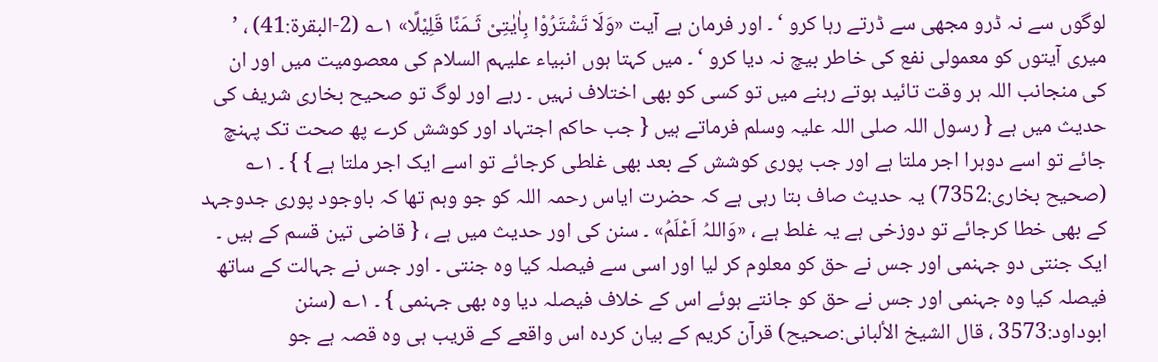لوگوں سے نہ ڈرو مجھی سے ڈرتے رہا کرو ‘ ۔ اور فرمان ہے آیت «وَلَا تَشْتَرُوْا بِاٰیٰتِیْ ثَـمَنًا قَلِیْلًا» ۱؎ (2-البقرۃ:41) ، ’ میری آیتوں کو معمولی نفع کی خاطر بیچ نہ دیا کرو ‘ ۔ میں کہتا ہوں انبیاء علیہم السلام کی معصومیت میں اور ان کی منجانب اللہ ہر وقت تائید ہوتے رہنے میں تو کسی کو بھی اختلاف نہیں ۔ رہے اور لوگ تو صحیح بخاری شریف کی حدیث میں ہے { رسول اللہ صلی اللہ علیہ وسلم فرماتے ہیں { جب حاکم اجتہاد اور کوشش کرے پھ صحت تک پہنچ جائے تو اسے دوہرا اجر ملتا ہے اور جب پوری کوشش کے بعد بھی غلطی کرجائے تو اسے ایک اجر ملتا ہے } } ۔ ۱؎ (صحیح بخاری:7352) یہ حدیث صاف بتا رہی ہے کہ حضرت ایاس رحمہ اللہ کو جو وہم تھا کہ باوجود پوری جدوجہد کے بھی خطا کرجائے تو دوزخی ہے یہ غلط ہے ، «وَاللہُ اَعْلَمُ» ۔ سنن کی اور حدیث میں ہے ، { قاضی تین قسم کے ہیں ۔ ایک جنتی دو جہنمی اور جس نے حق کو معلوم کر لیا اور اسی سے فیصلہ کیا وہ جنتی ۔ اور جس نے جہالت کے ساتھ فیصلہ کیا وہ جہنمی اور جس نے حق کو جانتے ہوئے اس کے خلاف فیصلہ دیا وہ بھی جہنمی } ۔ ۱؎ (سنن ابوداود:3573 ، قال الشیخ الألبانی:صحیح) قرآن کریم کے بیان کردہ اس واقعے کے قریب ہی وہ قصہ ہے جو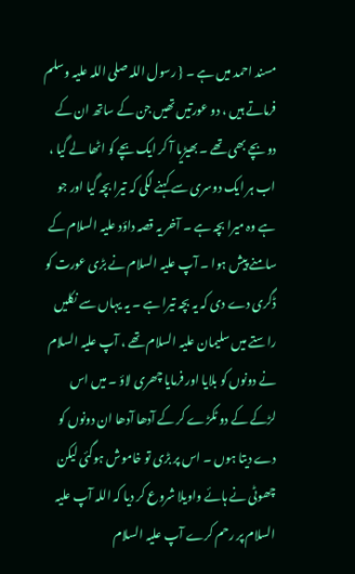مسند احمد میں ہے ۔ { رسول اللہ صلی اللہ علیہ وسلم فرماتے ہیں ، دو عورتیں تھیں جن کے ساتھ ان کے دو بچے بھی تھے ۔ بھیڑیا آ کر ایک بچے کو اٹھا لے گیا ، اب ہر ایک دوسری سے کہنے لگی کہ تیرا بچہ گیا اور جو ہے وہ میرا بچہ ہے ۔ آخر یہ قصہ داؤد علیہ السلام کے سامنے پیش ہوا ۔ آپ علیہ السلام نے بڑی عورت کو ڈگری دے دی کہ یہ بچہ تیرا ہے ۔ یہ یہاں سے نکلیں راستے میں سلیمان علیہ السلام تھے ، آپ علیہ السلام نے دونوں کو بلایا اور فرمایا چھری لاؤ ۔ میں اس لڑکے کے دو ٹکڑے کر کے آدھا آدھا ان دونوں کو دے دیتا ہوں ۔ اس پر بڑی تو خاموش ہوگئی لیکن چھوٹی نے ہائے واویلا شروع کر دیا کہ اللہ آپ علیہ السلام پر رحم کرے آپ علیہ السلام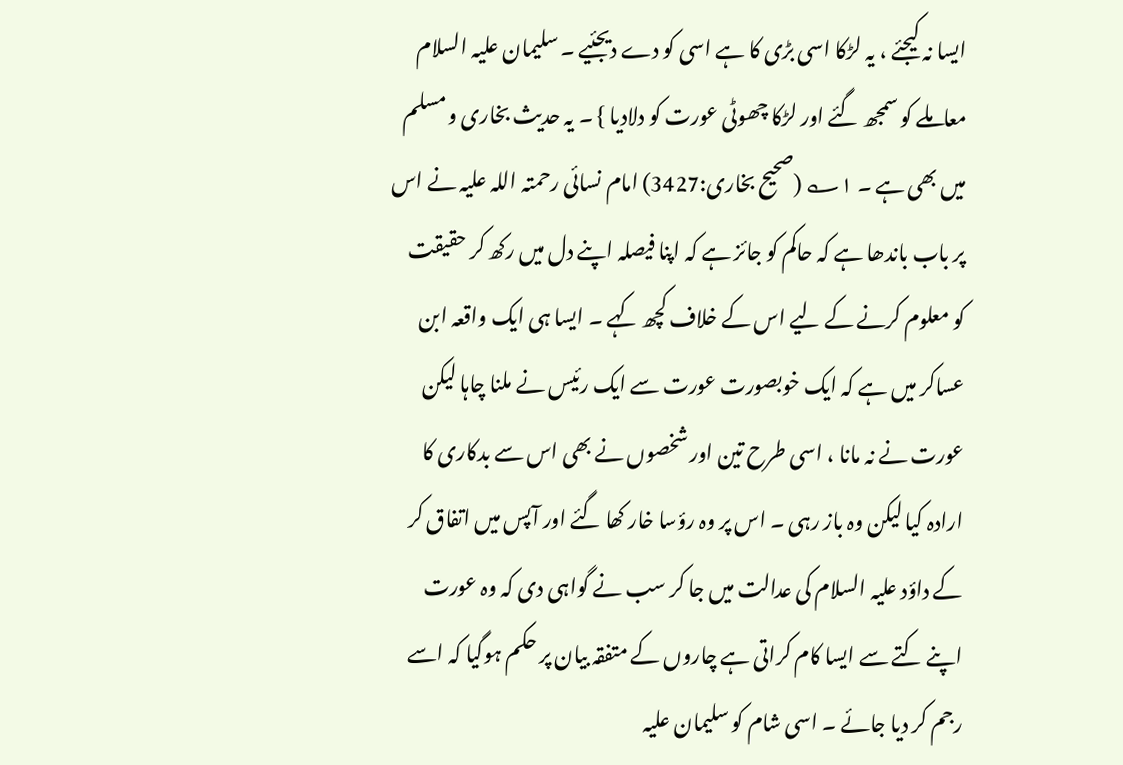ایسا نہ کیجئے ، یہ لڑکا اسی بڑی کا ہے اسی کو دے دیجئیے ۔ سلیمان علیہ السلام معاملے کو سمجھ گئے اور لڑکا چھوٹی عورت کو دلادیا } ۔ یہ حدیث بخاری و مسلم میں بھی ہے ۔ ۱؎ (صحیح بخاری:3427) امام نسائی رحمتہ اللہ علیہ نے اس پر باب باندھا ہے کہ حاکم کو جائز ہے کہ اپنا فیصلہ اپنے دل میں رکھ کر حقیقت کو معلوم کرنے کے لیے اس کے خلاف کچھ کہے ۔ ایسا ہی ایک واقعہ ابن عساکر میں ہے کہ ایک خوبصورت عورت سے ایک رئیس نے ملنا چاہا لیکن عورت نے نہ مانا ، اسی طرح تین اور شخصوں نے بھی اس سے بدکاری کا ارادہ کیا لیکن وہ باز رہی ۔ اس پر وہ رؤسا خار کھا گئے اور آپس میں اتفاق کر کے داؤد علیہ السلام کی عدالت میں جا کر سب نے گواہی دی کہ وہ عورت اپنے کتے سے ایسا کام کراتی ہے چاروں کے متفقہ بیان پر حکم ہوگیا کہ اسے رجم کر دیا جائے ۔ اسی شام کو سلیمان علیہ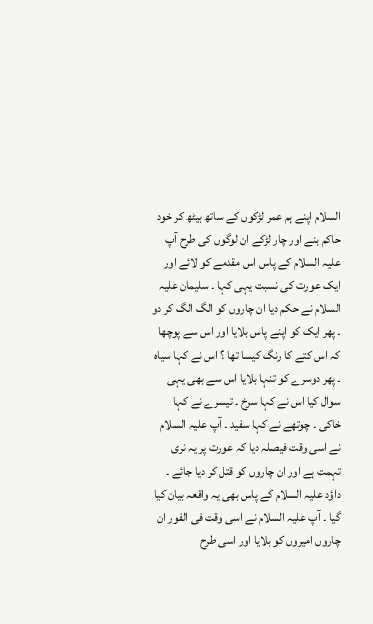السلام اپنے ہم عمر لڑکوں کے ساتھ بیٹھ کر خود حاکم بنے اور چار لڑکے ان لوگوں کی طرح آپ علیہ السلام کے پاس اس مقدمے کو لائے اور ایک عورت کی نسبت یہی کہا ۔ سلیمان علیہ السلام نے حکم دیا ان چاروں کو الگ الگ کر دو ۔ پھر ایک کو اپنے پاس بلایا اور اس سے پوچھا کہ اس کتے کا رنگ کیسا تھا ؟ اس نے کہا سیاہ ۔ پھر دوسرے کو تنہا بلایا اس سے بھی یہی سوال کیا اس نے کہا سرخ ۔ تیسرے نے کہا خاکی ۔ چوتھے نے کہا سفید ۔ آپ علیہ السلام نے اسی وقت فیصلہ دیا کہ عورت پر یہ نری تہمت ہے اور ان چاروں کو قتل کر دیا جائے ۔ داؤد علیہ السلام کے پاس بھی یہ واقعہ بیان کیا گیا ۔ آپ علیہ السلام نے اسی وقت فی الفور ان چاروں امیروں کو بلایا اور اسی طرح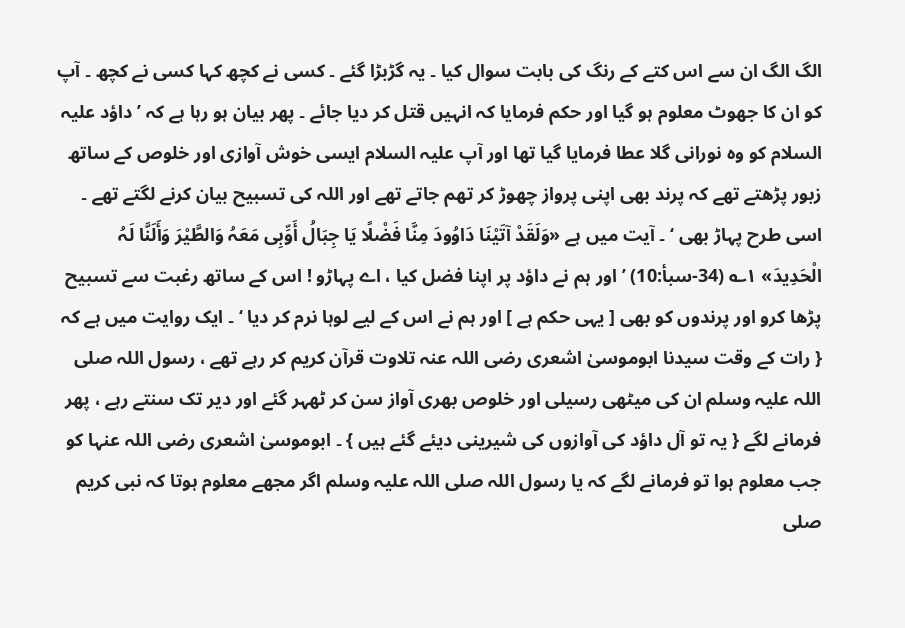الگ الگ ان سے اس کتے کے رنگ کی بابت سوال کیا ۔ یہ گڑبڑا گئے ۔ کسی نے کچھ کہا کسی نے کچھ ۔ آپ کو ان کا جھوٹ معلوم ہو گیا اور حکم فرمایا کہ انہیں قتل کر دیا جائے ۔ پھر بیان ہو رہا ہے کہ ’ داؤد علیہ السلام کو وہ نورانی گلا عطا فرمایا گیا تھا اور آپ علیہ السلام ایسی خوش آوازی اور خلوص کے ساتھ زبور پڑھتے تھے کہ پرند بھی اپنی پرواز چھوڑ کر تھم جاتے تھے اور اللہ کی تسبیح بیان کرنے لگتے تھے ۔ اسی طرح پہاڑ بھی ‘ ۔ آیت میں ہے «وَلَقَدْ آتَیْنَا دَاوُودَ مِنَّا فَضْلًا یَا جِبَالُ أَوِّبِی مَعَہُ وَالطَّیْرَ وَأَلَنَّا لَہُ الْحَدِیدَ» ۱؎ (34-سبأ:10) ’ اور ہم نے داؤد پر اپنا فضل کیا ، اے پہاڑو ! اس کے ساتھ رغبت سے تسبیح پڑھا کرو اور پرندوں کو بھی [ یہی حکم ہے ] اور ہم نے اس کے لیے لوہا نرم کر دیا ‘ ۔ ایک روایت میں ہے کہ { رات کے وقت سیدنا ابوموسیٰ اشعری رضی اللہ عنہ تلاوت قرآن کریم کر رہے تھے ، رسول اللہ صلی اللہ علیہ وسلم ان کی میٹھی رسیلی اور خلوص بھری آواز سن کر ٹھہر گئے اور دیر تک سنتے رہے ، پھر فرمانے لگے { یہ تو آل داؤد کی آوازوں کی شیرینی دیئے گئے ہیں } ۔ ابوموسیٰ اشعری رضی اللہ عنہا کو جب معلوم ہوا تو فرمانے لگے کہ یا رسول اللہ صلی اللہ علیہ وسلم اگر مجھے معلوم ہوتا کہ نبی کریم صلی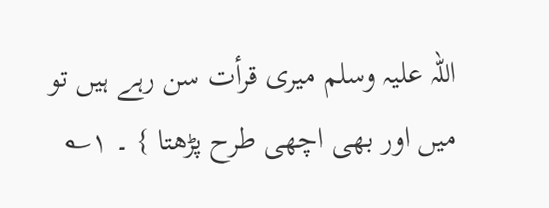اللہ علیہ وسلم میری قرأت سن رہے ہیں تو میں اور بھی اچھی طرح پڑھتا } ۔ ۱؎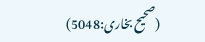(صحیح بخاری:5048)